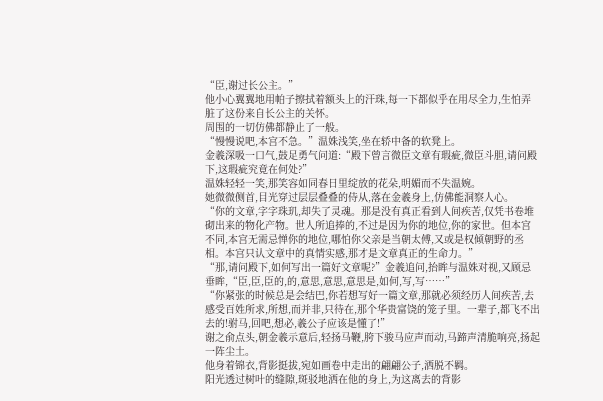“臣,谢过长公主。”
他小心翼翼地用帕子擦拭着额头上的汗珠,每一下都似乎在用尽全力,生怕弄脏了这份来自长公主的关怀。
周围的一切仿佛都静止了一般。
“慢慢说吧,本宫不急。”温姝浅笑,坐在轿中备的软凳上。
金羲深吸一口气,鼓足勇气问道:“殿下曾言微臣文章有瑕疵,微臣斗胆,请问殿下,这瑕疵究竟在何处?”
温姝轻轻一笑,那笑容如同春日里绽放的花朵,明媚而不失温婉。
她微微侧首,目光穿过层层叠叠的侍从,落在金羲身上,仿佛能洞察人心。
“你的文章,字字珠玑,却失了灵魂。那是没有真正看到人间疾苦,仅凭书卷堆砌出来的物化产物。世人所追捧的,不过是因为你的地位,你的家世。但本宫不同,本宫无需忌惮你的地位,哪怕你父亲是当朝太傅,又或是权倾朝野的丞相。本宫只认文章中的真情实感,那才是文章真正的生命力。”
“那,请问殿下,如何写出一篇好文章呢?”金羲追问,抬眸与温姝对视,又顾忌垂眸,“臣,臣,臣的,的,意思,意思,意思是,如何,写,写……”
“你紧张的时候总是会结巴,你若想写好一篇文章,那就必须经历人间疾苦,去感受百姓所求,所想,而并非,只待在,那个华贵富饶的笼子里。一辈子,都飞不出去的!驸马,回吧,想必,羲公子应该是懂了!”
谢之俞点头,朝金羲示意后,轻扬马鞭,胯下骏马应声而动,马蹄声清脆响亮,扬起一阵尘土。
他身着锦衣,背影挺拔,宛如画卷中走出的翩翩公子,洒脱不羁。
阳光透过树叶的缝隙,斑驳地洒在他的身上,为这离去的背影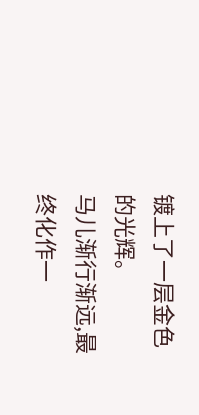镀上了一层金色的光辉。
马儿渐行渐远,最终化作一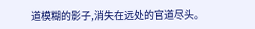道模糊的影子,消失在远处的官道尽头。